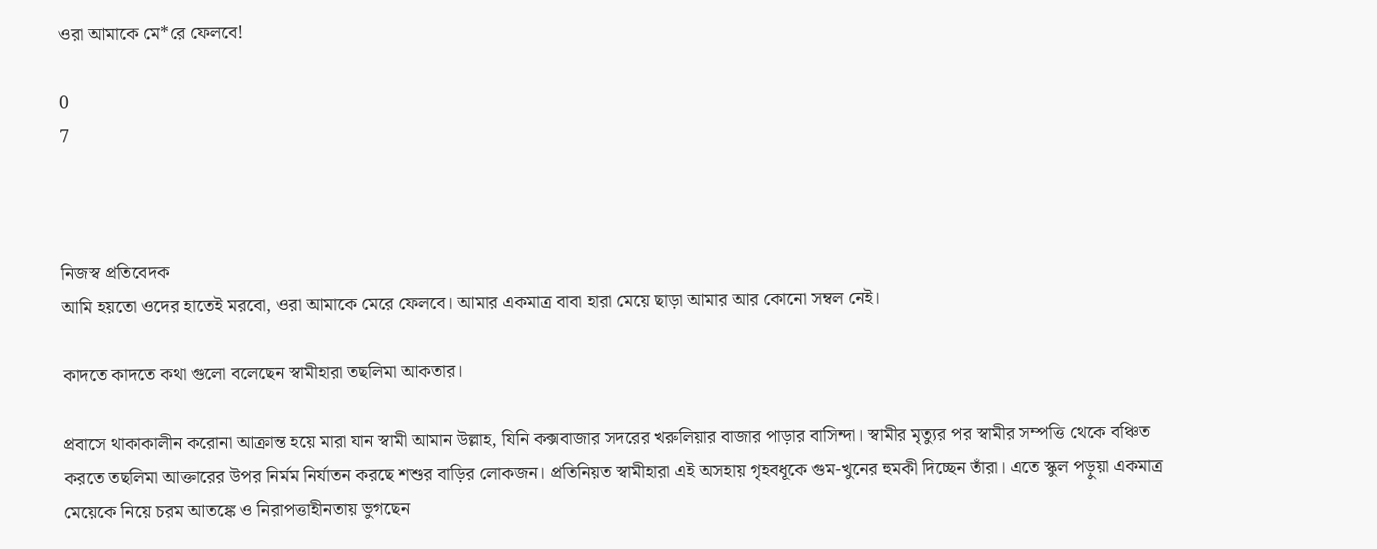ওরা আমাকে মে*রে ফেলবে!

0
7



নিজস্ব প্রতিবেদক
আমি হয়তো ওদের হাতেই মরবো, ওরা আমাকে মেরে ফেলবে। আমার একমাত্র বাবা হারা মেয়ে ছাড়া আমার আর কোনো সম্বল নেই।

কাদতে কাদতে কথা গুলো বলেছেন স্বামীহারা তছলিমা আকতার।

প্রবাসে থাকাকালীন করোনা আক্রান্ত হয়ে মারা যান স্বামী আমান উল্লাহ, যিনি কক্সবাজার সদরের খরুলিয়ার বাজার পাড়ার বাসিন্দা। স্বামীর মৃত্যুর পর স্বামীর সম্পত্তি থেকে বঞ্চিত করতে তছলিমা আক্তারের উপর নির্মম নির্যাতন করছে শশুর বাড়ির লোকজন। প্রতিনিয়ত স্বামীহারা এই অসহায় গৃহবধূকে গুম-খুনের হুমকী দিচ্ছেন তাঁরা। এতে স্কুল পড়ুয়া একমাত্র মেয়েকে নিয়ে চরম আতঙ্কে ও নিরাপত্তাহীনতায় ভুগছেন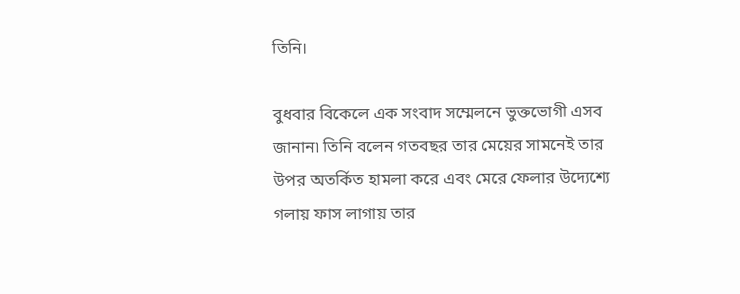তিনি।

বুধবার বিকেলে এক সংবাদ সম্মেলনে ভুক্তভোগী এসব জানান৷ তিনি বলেন গতবছর তার মেয়ের সামনেই তার উপর অতর্কিত হামলা করে এবং মেরে ফেলার উদ্যেশ্যে গলায় ফাস লাগায় তার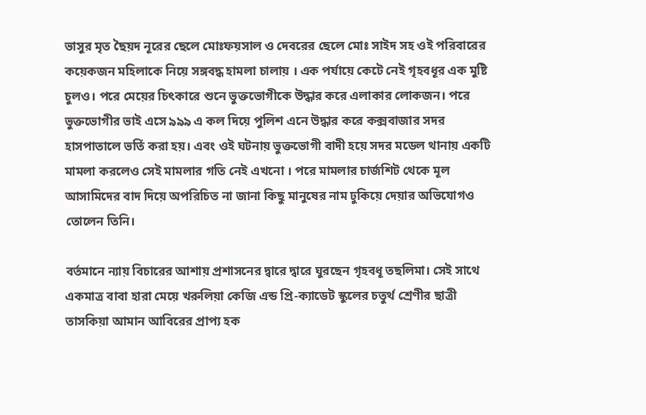ভাসুর মৃত ছৈয়দ নূরের ছেলে মোঃফয়সাল ও দেবরের ছেলে মোঃ সাইদ সহ ওই পরিবারের কয়েকজন মহিলাকে নিয়ে সঙ্গবদ্ধ হামলা চালায় । এক পর্যায়ে কেটে নেই গৃহবধূর এক মুষ্টি চুলও। পরে মেয়ের চিৎকারে শুনে ভুক্তভোগীকে উদ্ধার করে এলাকার লোকজন। পরে ভুক্তভোগীর ভাই এসে ৯৯৯ এ কল দিয়ে পুলিশ এনে উদ্ধার করে কক্সবাজার সদর হাসপাতালে ভর্তি করা হয়। এবং ওই ঘটনায় ভুক্তভোগী বাদী হয়ে সদর মডেল থানায় একটি মামলা করলেও সেই মামলার গতি নেই এখনো । পরে মামলার চার্জশিট থেকে মূল আসামিদের বাদ দিয়ে অপরিচিত না জানা কিছু মানুষের নাম ঢুকিয়ে দেয়ার অভিযোগও তোলেন তিনি।

বর্তমানে ন্যায় বিচারের আশায় প্রশাসনের দ্বারে দ্বারে ঘুরছেন গৃহবধূ তছলিমা। সেই সাথে একমাত্র বাবা হারা মেয়ে খরুলিয়া কেজি এন্ড প্রি-ক্যাডেট স্কুলের চতুর্থ শ্রেণীর ছাত্রী তাসকিয়া আমান আবিরের প্রাপ্য হক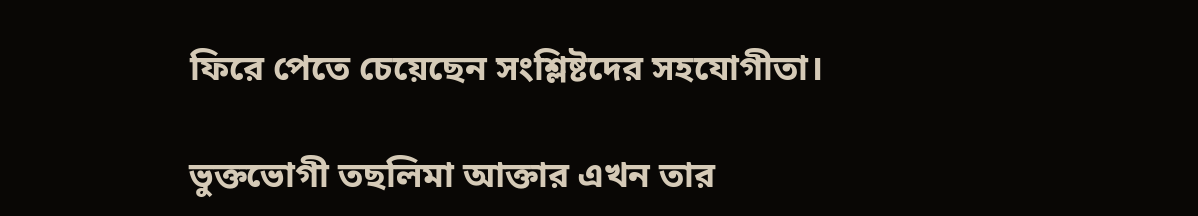ফিরে পেতে চেয়েছেন সংশ্লিষ্টদের সহযোগীতা।

ভুক্তভোগী তছলিমা আক্তার এখন তার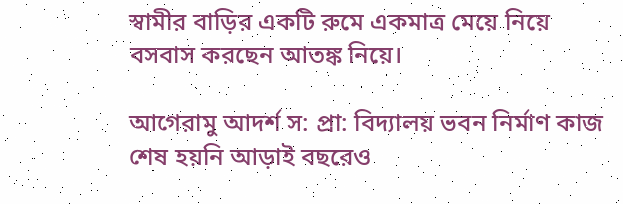স্বামীর বাড়ির একটি রুমে একমাত্র মেয়ে নিয়ে বসবাস করছেন আতঙ্ক নিয়ে।

আগেরামু আদর্শ স: প্রা: বিদ্যালয় ভবন নির্মাণ কাজ শেষ হয়নি আড়াই বছরেও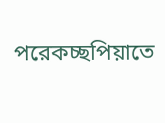পরেকচ্ছপিয়াতে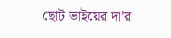ছোট ভাইয়ের দা’র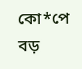কো*পে বড়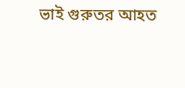ভাই গুরুতর আহত